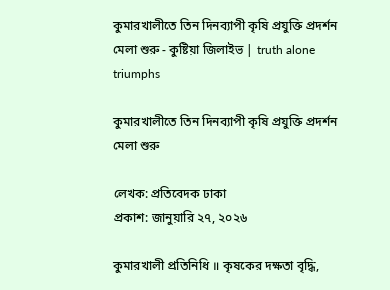কুমারখালীতে তিন দিনব্যাপী কৃষি প্রযুক্তি প্রদর্শন মেলা শুরু - কুষ্টিয়া জিলাইভ | truth alone triumphs

কুমারখালীতে তিন দিনব্যাপী কৃষি প্রযুক্তি প্রদর্শন মেলা শুরু

লেখক: প্রতিবেদক ঢাকা
প্রকাশ: জানুয়ারি ২৭, ২০২৬

কুমারখালী প্রতিনিধি ॥ কৃষকের দক্ষতা বৃদ্ধি,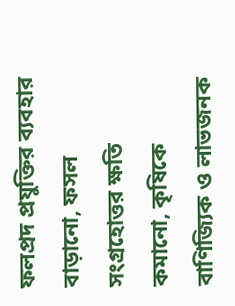ফলপ্রদ প্রযুক্তির ব্যবহার বাড়ানো, ফসল সংগ্রহোত্তর ক্ষতি কমানো, কৃষিকে বাণিজ্যিক ও লাভজনক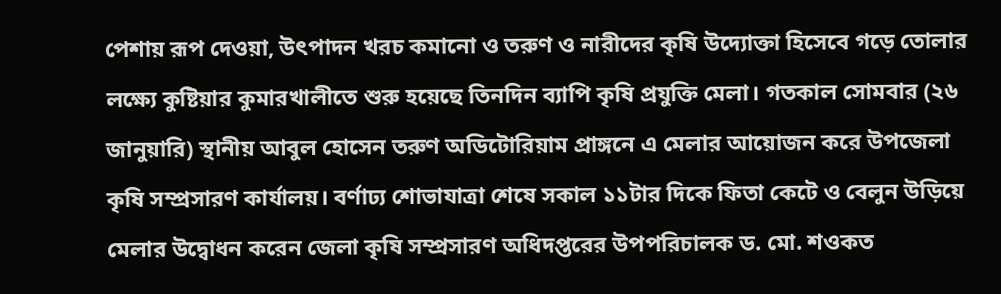পেশায় রূপ দেওয়া, উৎপাদন খরচ কমানো ও তরুণ ও নারীদের কৃষি উদ্যোক্তা হিসেবে গড়ে তোলার লক্ষ্যে কুষ্টিয়ার কুমারখালীতে শুরু হয়েছে তিনদিন ব্যাপি কৃষি প্রযুক্তি মেলা। গতকাল সোমবার (২৬ জানুয়ারি) স্থানীয় আবুল হোসেন তরুণ অডিটোরিয়াম প্রাঙ্গনে এ মেলার আয়োজন করে উপজেলা কৃষি সম্প্রসারণ কার্যালয়। বর্ণাঢ্য শোভাযাত্রা শেষে সকাল ১১টার দিকে ফিতা কেটে ও বেলুন উড়িয়ে মেলার উদ্বোধন করেন জেলা কৃষি সম্প্রসারণ অধিদপ্তরের উপপরিচালক ড. মো. শওকত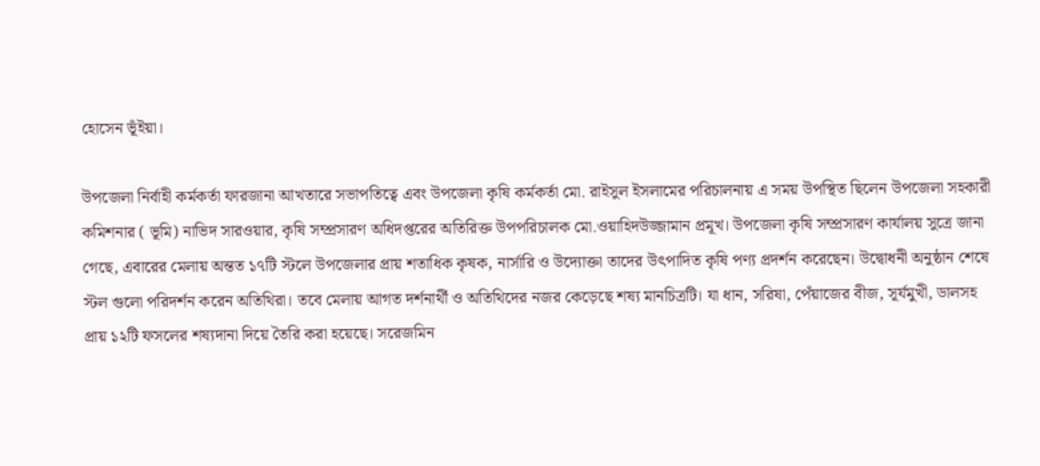হোসেন ভূঁইয়া।

উপজেলা নির্বাহী কর্মকর্তা ফারজানা আখতারে সভাপতিত্বে এবং উপজেলা কৃষি কর্মকর্তা মো. রাইসুল ইসলামের পরিচালনায় এ সময় উপস্থিত ছিলেন উপজেলা সহকারী কমিশনার ( ভূমি) নাভিদ সারওয়ার, কৃষি সম্প্রসারণ অধিদপ্তরের অতিরিক্ত উপপরিচালক মো.ওয়াহিদউজ্জামান প্রমূখ। উপজেলা কৃষি সম্প্রসারণ কার্যালয় সুত্রে জানা গেছে, এবারের মেলায় অন্তত ১৭টি স্টলে উপজেলার প্রায় শতাধিক কৃষক, নার্সারি ও উদ্যোক্তা তাদের উৎপাদিত কৃষি পণ্য প্রদর্শন করেছেন। উদ্বোধনী অনুষ্ঠান শেষে স্টল গুলো পরিদর্শন করেন অতিথিরা। তবে মেলায় আগত দর্শনার্থী ও অতিথিদের নজর কেড়েছে শষ্য মানচিত্রটি। যা ধান, সরিষা, পেঁয়াজের বীজ, সূর্যমুখী, ডালসহ প্রায় ১২টি ফসলের শষ্যদানা দিয়ে তৈরি করা হয়েছে। সরেজমিন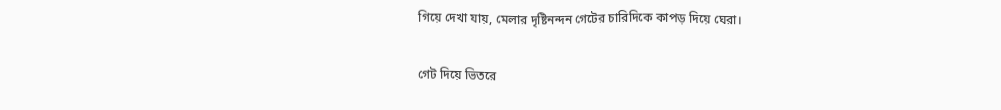গিয়ে দেখা যায়, মেলার দৃষ্টিনন্দন গেটের চারিদিকে কাপড় দিয়ে ঘেরা।

গেট দিয়ে ভিতরে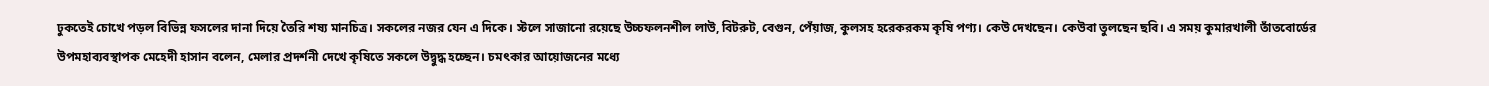ঢুকতেই চোখে পড়ল বিভিন্ন ফসলের দানা দিয়ে তৈরি শষ্য মানচিত্র। সকলের নজর যেন এ দিকে। স্টলে সাজানো রয়েছে উচ্চফলনশীল লাউ, বিটরুট, বেগুন, পেঁয়াজ, কুলসহ হরেকরকম কৃষি পণ্য। কেউ দেখছেন। কেউবা তুলছেন ছবি। এ সময় কুমারখালী তাঁতবোর্ডের উপমহাব্যবস্থাপক মেহেদী হাসান বলেন, মেলার প্রদর্শনী দেখে কৃষিতে সকলে উদ্বুদ্ধ হচ্ছেন। চমৎকার আয়োজনের মধ্যে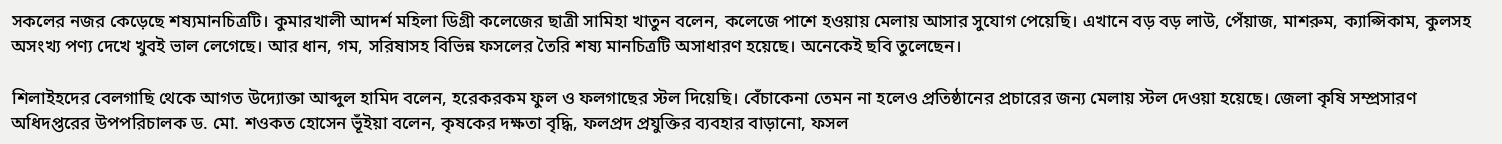সকলের নজর কেড়েছে শষ্যমানচিত্রটি। কুমারখালী আদর্শ মহিলা ডিগ্রী কলেজের ছাত্রী সামিহা খাতুন বলেন, কলেজে পাশে হওয়ায় মেলায় আসার সুযোগ পেয়েছি। এখানে বড় বড় লাউ, পেঁয়াজ, মাশরুম, ক্যাপ্সিকাম, কুলসহ অসংখ্য পণ্য দেখে খুবই ভাল লেগেছে। আর ধান, গম, সরিষাসহ বিভিন্ন ফসলের তৈরি শষ্য মানচিত্রটি অসাধারণ হয়েছে। অনেকেই ছবি তুলেছেন।

শিলাইহদের বেলগাছি থেকে আগত উদ্যোক্তা আব্দুল হামিদ বলেন, হরেকরকম ফুল ও ফলগাছের স্টল দিয়েছি। বেঁচাকেনা তেমন না হলেও প্রতিষ্ঠানের প্রচারের জন্য মেলায় স্টল দেওয়া হয়েছে। জেলা কৃষি সম্প্রসারণ অধিদপ্তরের উপপরিচালক ড. মো. শওকত হোসেন ভূঁইয়া বলেন, কৃষকের দক্ষতা বৃদ্ধি, ফলপ্রদ প্রযুক্তির ব্যবহার বাড়ানো, ফসল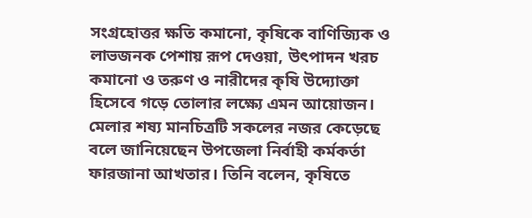সংগ্রহোত্তর ক্ষতি কমানো, কৃষিকে বাণিজ্যিক ও লাভজনক পেশায় রূপ দেওয়া, উৎপাদন খরচ কমানো ও তরুণ ও নারীদের কৃষি উদ্যোক্তা হিসেবে গড়ে তোলার লক্ষ্যে এমন আয়োজন। মেলার শষ্য মানচিত্রটি সকলের নজর কেড়েছে বলে জানিয়েছেন উপজেলা নির্বাহী কর্মকর্তা ফারজানা আখতার। তিনি বলেন, কৃষিতে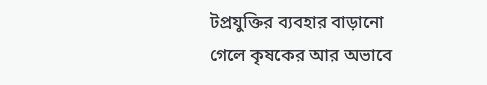টপ্রযুক্তির ব্যবহার বাড়ানো গেলে কৃষকের আর অভাবে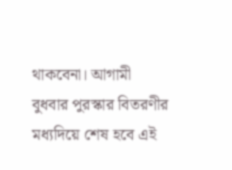থাকবেনা। আগামী বুধবার পুরস্কার বিতরণীর মধ্যদিয়ে শেষ হবে এই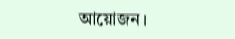আয়োজন।